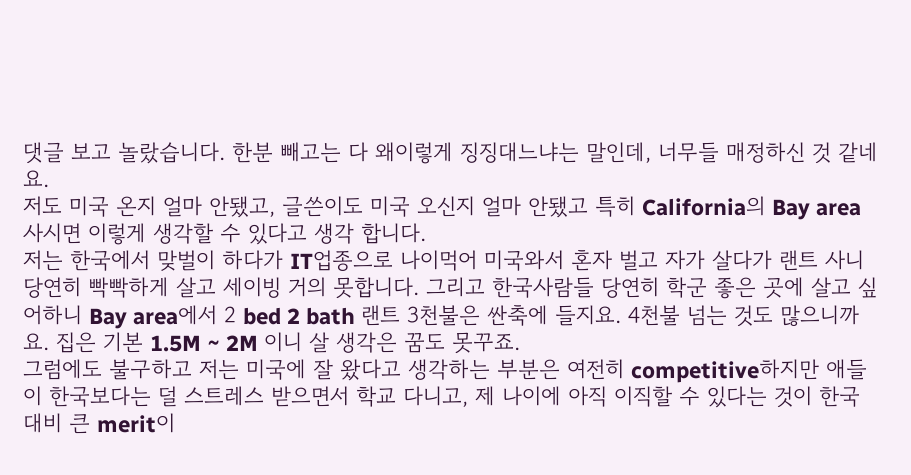댓글 보고 놀랐습니다. 한분 빼고는 다 왜이렇게 징징대느냐는 말인데, 너무들 매정하신 것 같네요.
저도 미국 온지 얼마 안됐고, 글쓴이도 미국 오신지 얼마 안됐고 특히 California의 Bay area 사시면 이렇게 생각할 수 있다고 생각 합니다.
저는 한국에서 맞벌이 하다가 IT업종으로 나이먹어 미국와서 혼자 벌고 자가 살다가 랜트 사니 당연히 빡빡하게 살고 세이빙 거의 못합니다. 그리고 한국사람들 당연히 학군 좋은 곳에 살고 싶어하니 Bay area에서 2 bed 2 bath 랜트 3천불은 싼축에 들지요. 4천불 넘는 것도 많으니까요. 집은 기본 1.5M ~ 2M 이니 살 생각은 꿈도 못꾸죠.
그럼에도 불구하고 저는 미국에 잘 왔다고 생각하는 부분은 여전히 competitive하지만 애들이 한국보다는 덜 스트레스 받으면서 학교 다니고, 제 나이에 아직 이직할 수 있다는 것이 한국 대비 큰 merit이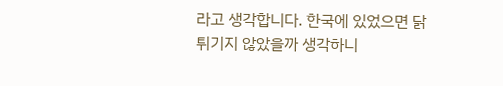라고 생각합니다. 한국에 있었으면 닭튀기지 않았을까 생각하니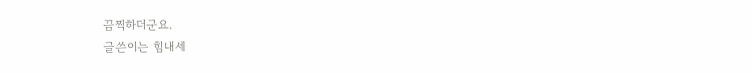끔찍하더군요.
글쓴이는 힘내세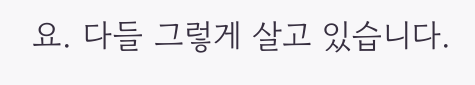요. 다들 그렇게 살고 있습니다.